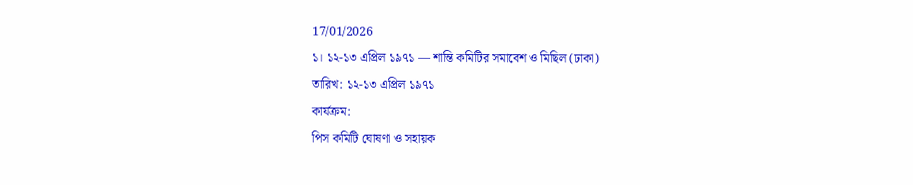17/01/2026
১। ১২-১৩ এপ্রিল ১৯৭১ — শান্তি কমিটির সমাবেশ ও মিছিল (ঢাকা)
তারিখ: ১২-১৩ এপ্রিল ১৯৭১
কার্যক্রম:
পিস কমিটি ঘোষণা ও সহায়ক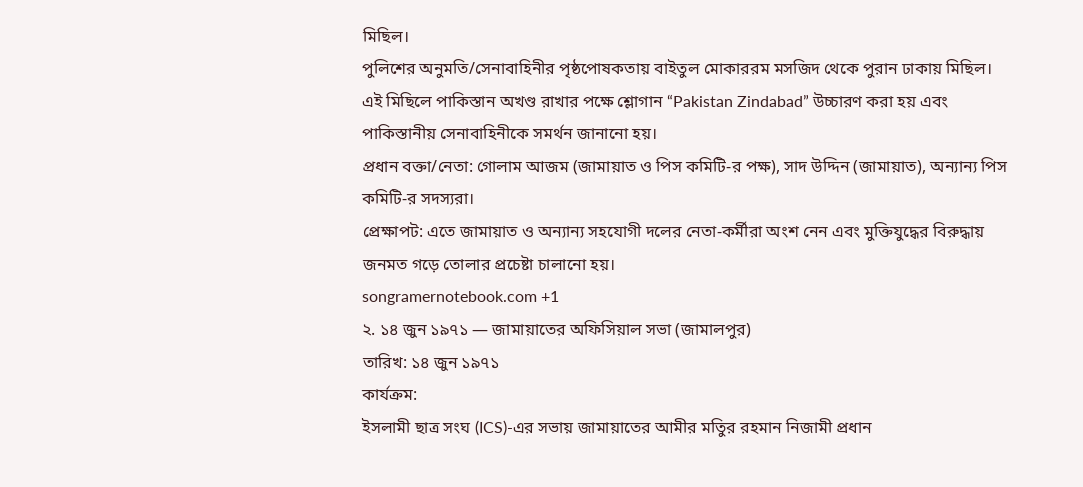মিছিল।
পুলিশের অনুমতি/সেনাবাহিনীর পৃষ্ঠপোষকতায় বাইতুল মোকাররম মসজিদ থেকে পুরান ঢাকায় মিছিল।
এই মিছিলে পাকিস্তান অখণ্ড রাখার পক্ষে শ্লোগান “Pakistan Zindabad” উচ্চারণ করা হয় এবং পাকিস্তানীয় সেনাবাহিনীকে সমর্থন জানানো হয়।
প্রধান বক্তা/নেতা: গোলাম আজম (জামায়াত ও পিস কমিটি-র পক্ষ), সাদ উদ্দিন (জামায়াত), অন্যান্য পিস কমিটি-র সদস্যরা।
প্রেক্ষাপট: এতে জামায়াত ও অন্যান্য সহযোগী দলের নেতা-কর্মীরা অংশ নেন এবং মুক্তিযুদ্ধের বিরুদ্ধায় জনমত গড়ে তোলার প্রচেষ্টা চালানো হয়।
songramernotebook.com +1
২. ১৪ জুন ১৯৭১ — জামায়াতের অফিসিয়াল সভা (জামালপুর)
তারিখ: ১৪ জুন ১৯৭১
কার্যক্রম:
ইসলামী ছাত্র সংঘ (ICS)-এর সভায় জামায়াতের আমীর মতিুর রহমান নিজামী প্রধান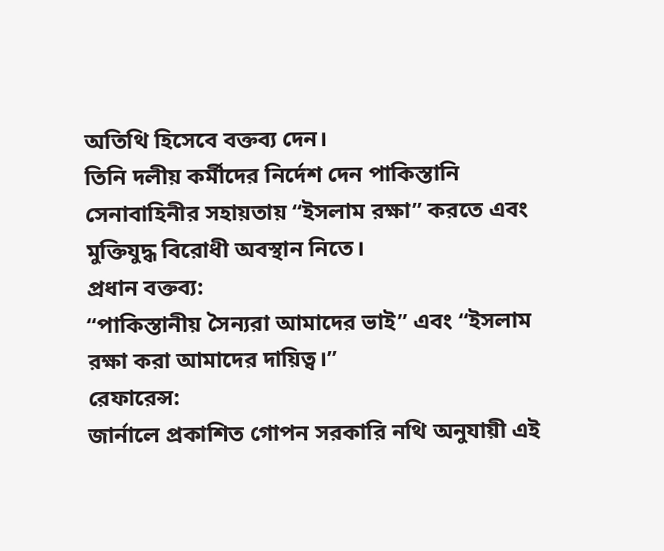অতিথি হিসেবে বক্তব্য দেন।
তিনি দলীয় কর্মীদের নির্দেশ দেন পাকিস্তানি সেনাবাহিনীর সহায়তায় “ইসলাম রক্ষা” করতে এবং মুক্তিযুদ্ধ বিরোধী অবস্থান নিতে।
প্রধান বক্তব্য:
“পাকিস্তানীয় সৈন্যরা আমাদের ভাই” এবং “ইসলাম রক্ষা করা আমাদের দায়িত্ব।”
রেফারেন্স:
জার্নালে প্রকাশিত গোপন সরকারি নথি অনুযায়ী এই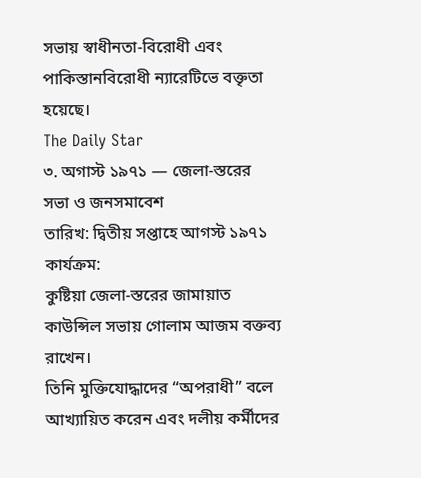সভায় স্বাধীনতা-বিরোধী এবং পাকিস্তানবিরোধী ন্যারেটিভে বক্তৃতা হয়েছে।
The Daily Star
৩. অগাস্ট ১৯৭১ — জেলা-স্তরের সভা ও জনসমাবেশ
তারিখ: দ্বিতীয় সপ্তাহে আগস্ট ১৯৭১
কার্যক্রম:
কুষ্টিয়া জেলা-স্তরের জামায়াত কাউন্সিল সভায় গোলাম আজম বক্তব্য রাখেন।
তিনি মুক্তিযোদ্ধাদের “অপরাধী” বলে আখ্যায়িত করেন এবং দলীয় কর্মীদের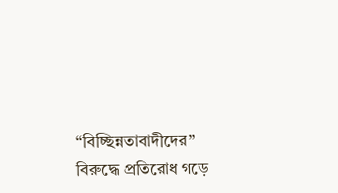“বিচ্ছিন্নতাবাদীদের” বিরুদ্ধে প্রতিরোধ গড়ে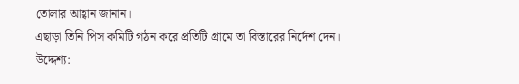তোলার আহ্বান জানান।
এছাড়া তিনি পিস কমিটি গঠন করে প্রতিটি গ্রামে তা বিস্তারের নির্দেশ দেন।
উদ্দেশ্য: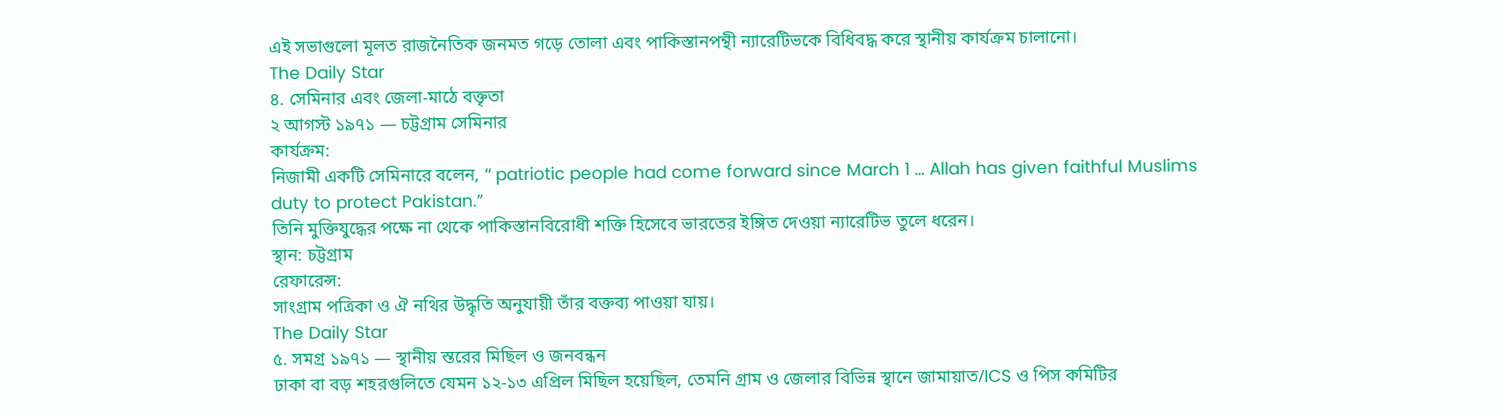এই সভাগুলো মূলত রাজনৈতিক জনমত গড়ে তোলা এবং পাকিস্তানপন্থী ন্যারেটিভকে বিধিবদ্ধ করে স্থানীয় কার্যক্রম চালানো।
The Daily Star
৪. সেমিনার এবং জেলা-মাঠে বক্তৃতা
২ আগস্ট ১৯৭১ — চট্টগ্রাম সেমিনার
কার্যক্রম:
নিজামী একটি সেমিনারে বলেন, “ patriotic people had come forward since March 1 … Allah has given faithful Muslims duty to protect Pakistan.”
তিনি মুক্তিযুদ্ধের পক্ষে না থেকে পাকিস্তানবিরোধী শক্তি হিসেবে ভারতের ইঙ্গিত দেওয়া ন্যারেটিভ তুলে ধরেন।
স্থান: চট্টগ্রাম
রেফারেন্স:
সাংগ্রাম পত্রিকা ও ঐ নথির উদ্ধৃতি অনুযায়ী তাঁর বক্তব্য পাওয়া যায়।
The Daily Star
৫. সমগ্র ১৯৭১ — স্থানীয় স্তরের মিছিল ও জনবন্ধন
ঢাকা বা বড় শহরগুলিতে যেমন ১২-১৩ এপ্রিল মিছিল হয়েছিল, তেমনি গ্রাম ও জেলার বিভিন্ন স্থানে জামায়াত/ICS ও পিস কমিটির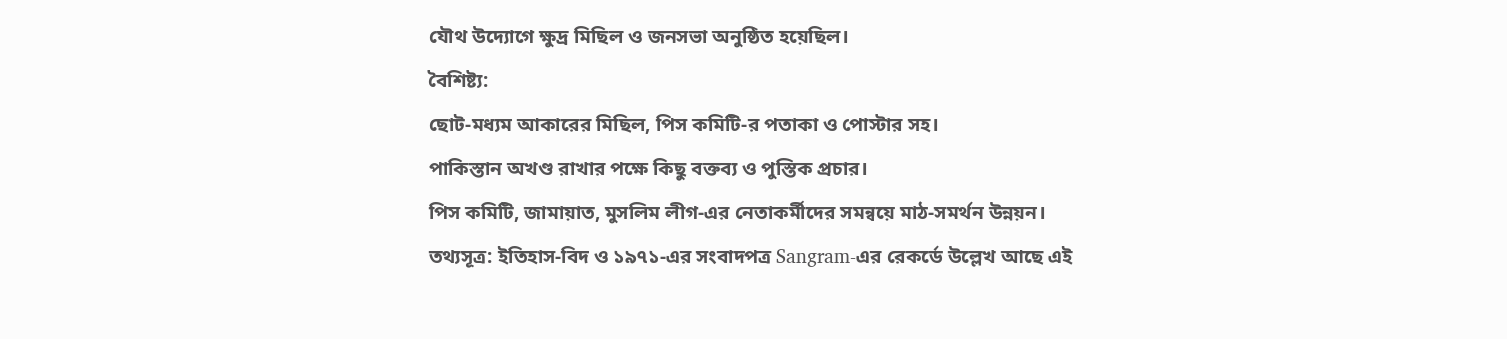যৌথ উদ্যোগে ক্ষুদ্র মিছিল ও জনসভা অনুষ্ঠিত হয়েছিল।
বৈশিষ্ট্য:
ছোট-মধ্যম আকারের মিছিল, পিস কমিটি-র পতাকা ও পোস্টার সহ।
পাকিস্তান অখণ্ড রাখার পক্ষে কিছু বক্তব্য ও পুস্তিক প্রচার।
পিস কমিটি, জামায়াত, মুসলিম লীগ-এর নেতাকর্মীদের সমন্বয়ে মাঠ-সমর্থন উন্নয়ন।
তথ্যসূত্র: ইতিহাস-বিদ ও ১৯৭১-এর সংবাদপত্র Sangram-এর রেকর্ডে উল্লেখ আছে এই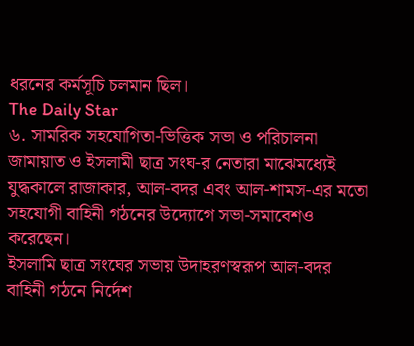ধরনের কর্মসূচি চলমান ছিল।
The Daily Star
৬. সামরিক সহযোগিতা-ভিত্তিক সভা ও পরিচালনা
জামায়াত ও ইসলামী ছাত্র সংঘ-র নেতারা মাঝেমধ্যেই যুদ্ধকালে রাজাকার, আল-বদর এবং আল-শামস-এর মতো সহযোগী বাহিনী গঠনের উদ্যোগে সভা-সমাবেশও করেছেন।
ইসলামি ছাত্র সংঘের সভায় উদাহরণস্বরূপ আল-বদর বাহিনী গঠনে নির্দেশ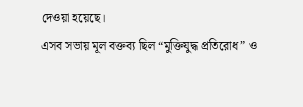দেওয়া হয়েছে।
এসব সভায় মূল বক্তব্য ছিল “মুক্তিযুদ্ধ প্রতিরোধ” ও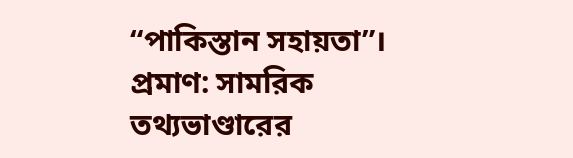“পাকিস্তান সহায়তা”।
প্রমাণ: সামরিক তথ্যভাণ্ডারের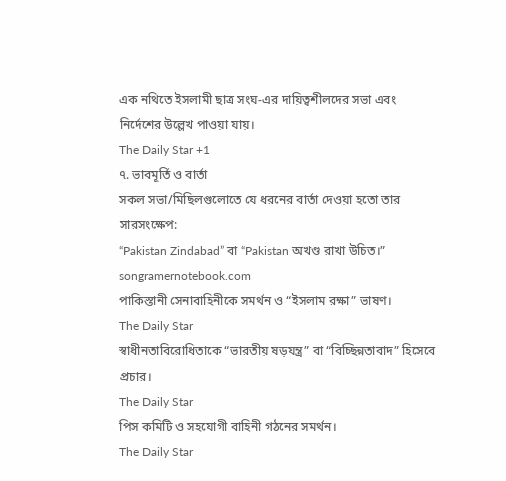এক নথিতে ইসলামী ছাত্র সংঘ-এর দায়িত্বশীলদের সভা এবং নির্দেশের উল্লেখ পাওয়া যায়।
The Daily Star +1
৭. ভাবমূর্তি ও বার্তা
সকল সভা/মিছিলগুলোতে যে ধরনের বার্তা দেওয়া হতো তার সারসংক্ষেপ:
“Pakistan Zindabad” বা “Pakistan অখণ্ড রাখা উচিত।”
songramernotebook.com
পাকিস্তানী সেনাবাহিনীকে সমর্থন ও “ইসলাম রক্ষা” ভাষণ।
The Daily Star
স্বাধীনতাবিরোধিতাকে “ভারতীয় ষড়যন্ত্র” বা “বিচ্ছিন্নতাবাদ” হিসেবে প্রচার।
The Daily Star
পিস কমিটি ও সহযোগী বাহিনী গঠনের সমর্থন।
The Daily Star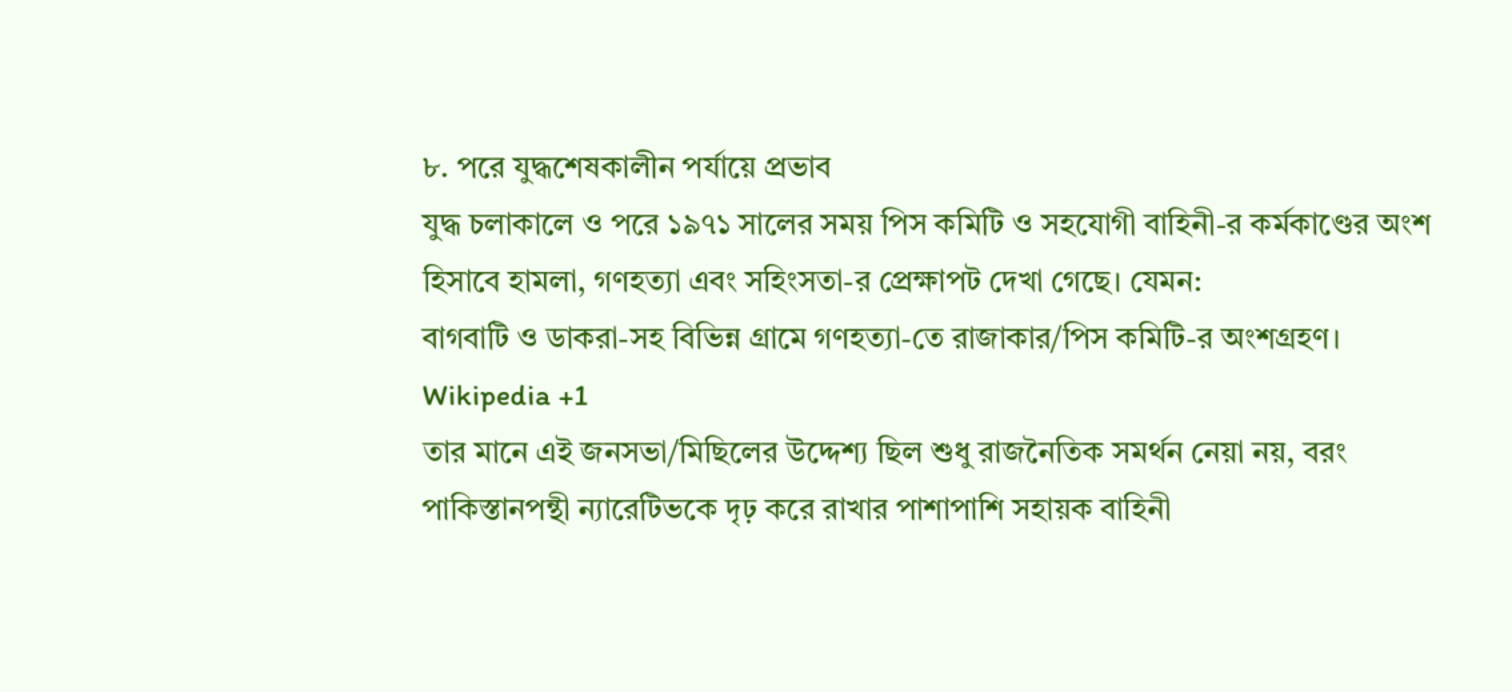৮. পরে যুদ্ধশেষকালীন পর্যায়ে প্রভাব
যুদ্ধ চলাকালে ও পরে ১৯৭১ সালের সময় পিস কমিটি ও সহযোগী বাহিনী-র কর্মকাণ্ডের অংশ হিসাবে হামলা, গণহত্যা এবং সহিংসতা-র প্রেক্ষাপট দেখা গেছে। যেমন:
বাগবাটি ও ডাকরা-সহ বিভিন্ন গ্রামে গণহত্যা-তে রাজাকার/পিস কমিটি-র অংশগ্রহণ।
Wikipedia +1
তার মানে এই জনসভা/মিছিলের উদ্দেশ্য ছিল শুধু রাজনৈতিক সমর্থন নেয়া নয়, বরং পাকিস্তানপন্থী ন্যারেটিভকে দৃঢ় করে রাখার পাশাপাশি সহায়ক বাহিনী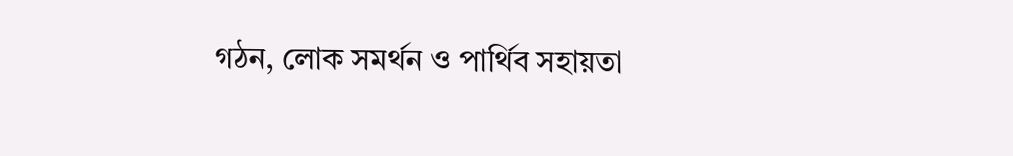গঠন, লোক সমর্থন ও পার্থিব সহায়তা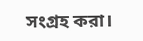সংগ্রহ করা।